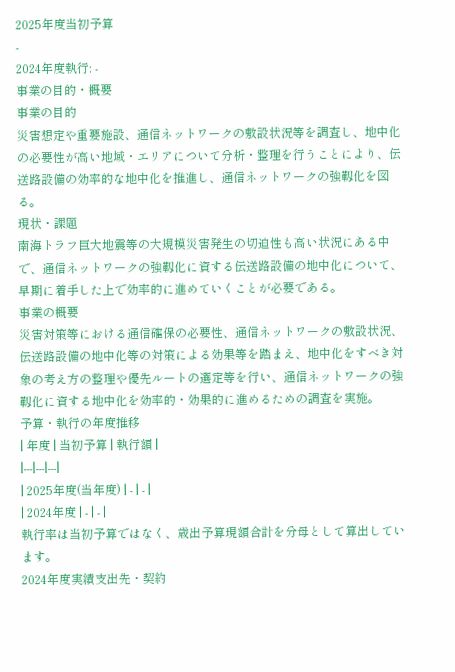2025年度当初予算
-
2024年度執行: -
事業の目的・概要
事業の目的
災害想定や重要施設、通信ネットワークの敷設状況等を調査し、地中化の必要性が高い地域・エリアについて分析・整理を行うことにより、伝送路設備の効率的な地中化を推進し、通信ネットワークの強靱化を図る。
現状・課題
南海トラフ巨大地震等の大規模災害発生の切迫性も高い状況にある中で、通信ネットワークの強靱化に資する伝送路設備の地中化について、早期に着手した上で効率的に進めていくことが必要である。
事業の概要
災害対策等における通信確保の必要性、通信ネットワークの敷設状況、伝送路設備の地中化等の対策による効果等を踏まえ、地中化をすべき対象の考え方の整理や優先ルートの選定等を行い、通信ネットワークの強靱化に資する地中化を効率的・効果的に進めるための調査を実施。
予算・執行の年度推移
| 年度 | 当初予算 | 執行額 |
|---|---|---|
| 2025年度(当年度) | - | - |
| 2024年度 | - | - |
執行率は当初予算ではなく、歳出予算現額合計を分母として算出しています。
2024年度実績支出先・契約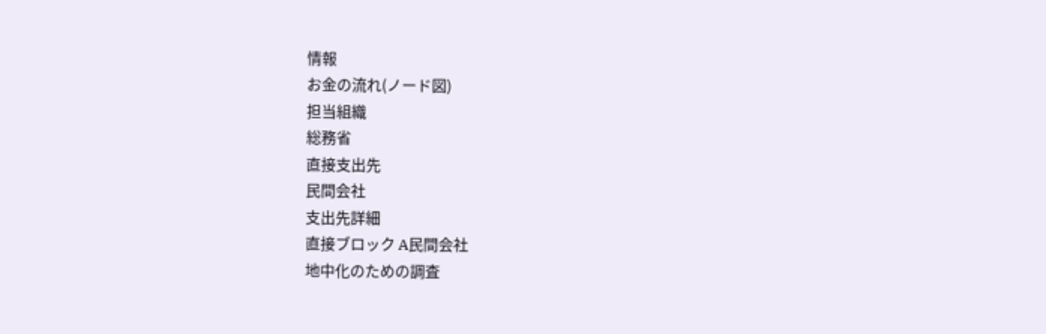情報
お金の流れ(ノード図)
担当組織
総務省
直接支出先
民間会社
支出先詳細
直接ブロック A民間会社
地中化のための調査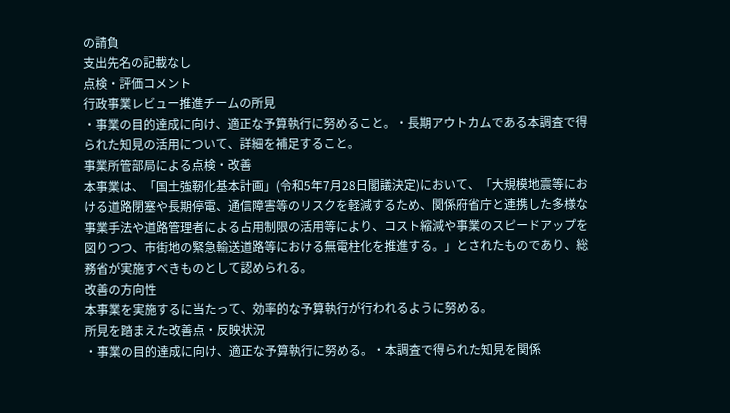の請負
支出先名の記載なし
点検・評価コメント
行政事業レビュー推進チームの所見
・事業の目的達成に向け、適正な予算執行に努めること。・長期アウトカムである本調査で得られた知見の活用について、詳細を補足すること。
事業所管部局による点検・改善
本事業は、「国土強靭化基本計画」(令和5年7月28日閣議決定)において、「大規模地震等における道路閉塞や長期停電、通信障害等のリスクを軽減するため、関係府省庁と連携した多様な事業手法や道路管理者による占用制限の活用等により、コスト縮減や事業のスピードアップを図りつつ、市街地の緊急輸送道路等における無電柱化を推進する。」とされたものであり、総務省が実施すべきものとして認められる。
改善の方向性
本事業を実施するに当たって、効率的な予算執行が行われるように努める。
所見を踏まえた改善点・反映状況
・事業の目的達成に向け、適正な予算執行に努める。・本調査で得られた知見を関係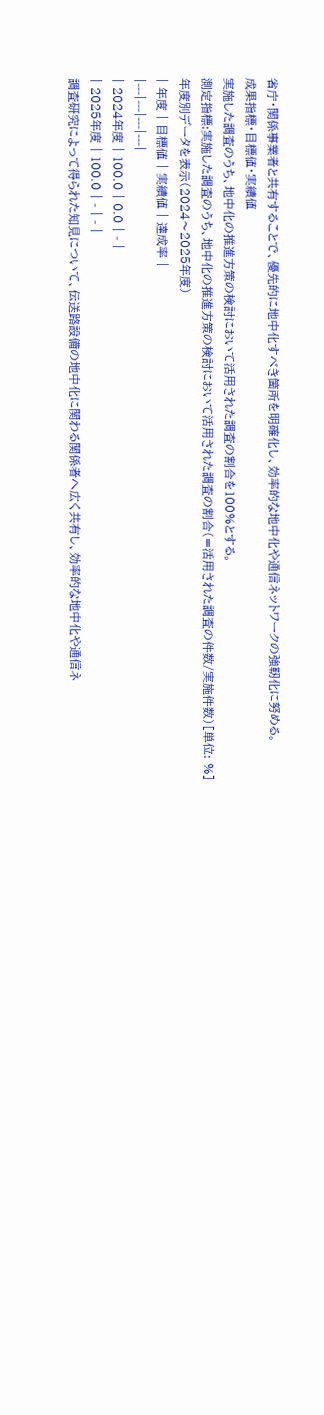省庁・関係事業者と共有することで、優先的に地中化すべき箇所を明確化し、効率的な地中化や通信ネットワークの強靭化に努める。
成果指標・目標値・実績値
実施した調査のうち、地中化の推進方策の検討において活用された調査の割合を100%とする。
測定指標:実施した調査のうち、地中化の推進方策の検討において活用された調査の割合(=活用された調査の件数/実施件数)[単位: %]
年度別データを表示(2024〜2025年度)
| 年度 | 目標値 | 実績値 | 達成率 |
|---|---|---|---|
| 2024年度 | 100.0 | 0.0 | - |
| 2025年度 | 100.0 | - | - |
調査研究によって得られた知見について、伝送路設備の地中化に関わる関係者へ広く共有し、効率的な地中化や通信ネ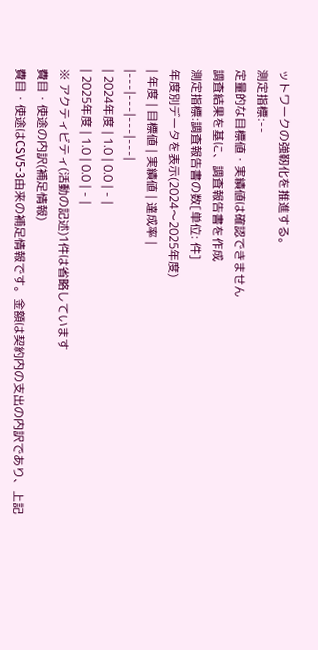ットワークの強靭化を推進する。
測定指標:--
定量的な目標値・実績値は確認できません
調査結果を基に、調査報告書を作成
測定指標:調査報告書の数[単位: 件]
年度別データを表示(2024〜2025年度)
| 年度 | 目標値 | 実績値 | 達成率 |
|---|---|---|---|
| 2024年度 | 1.0 | 0.0 | - |
| 2025年度 | 1.0 | 0.0 | - |
※ アクティビティ(活動の記述)1件は省略しています
費目・使途の内訳(補足情報)
費目・使途はCSV5-3由来の補足情報です。金額は契約内の支出の内訳であり、上記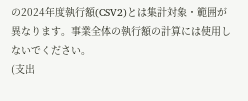の2024年度執行額(CSV2)とは集計対象・範囲が異なります。事業全体の執行額の計算には使用しないでください。
(支出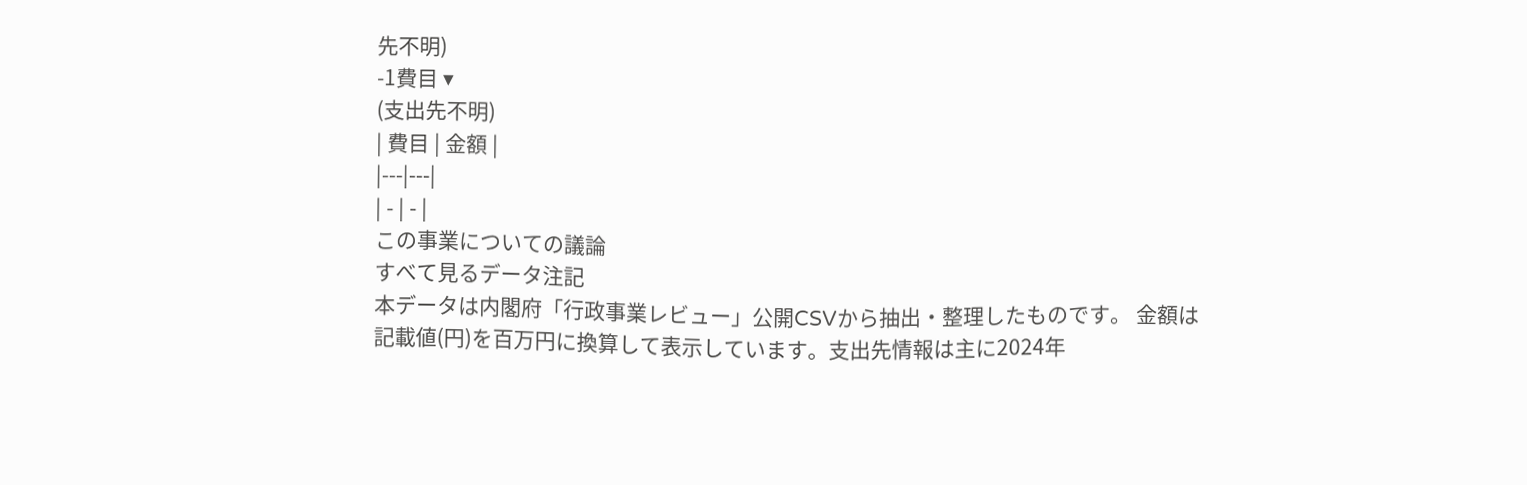先不明)
-1費目 ▾
(支出先不明)
| 費目 | 金額 |
|---|---|
| - | - |
この事業についての議論
すべて見るデータ注記
本データは内閣府「行政事業レビュー」公開CSVから抽出・整理したものです。 金額は記載値(円)を百万円に換算して表示しています。支出先情報は主に2024年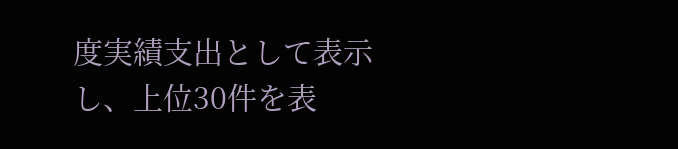度実績支出として表示し、上位30件を表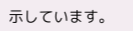示しています。